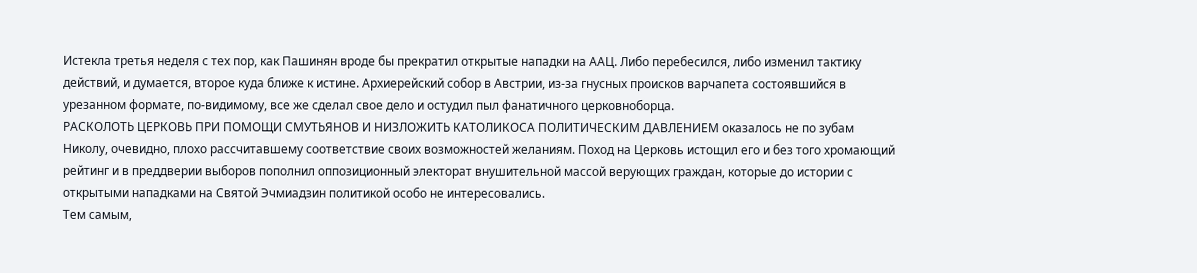Истекла третья неделя с тех пор, как Пашинян вроде бы прекратил открытые нападки на ААЦ. Либо перебесился, либо изменил тактику действий, и думается, второе куда ближе к истине. Архиерейский собор в Австрии, из-за гнусных происков варчапета состоявшийся в урезанном формате, по-видимому, все же сделал свое дело и остудил пыл фанатичного церковноборца.
РАСКОЛОТЬ ЦЕРКОВЬ ПРИ ПОМОЩИ СМУТЬЯНОВ И НИЗЛОЖИТЬ КАТОЛИКОСА ПОЛИТИЧЕСКИМ ДАВЛЕНИЕМ оказалось не по зубам Николу, очевидно, плохо рассчитавшему соответствие своих возможностей желаниям. Поход на Церковь истощил его и без того хромающий рейтинг и в преддверии выборов пополнил оппозиционный электорат внушительной массой верующих граждан, которые до истории с открытыми нападками на Святой Эчмиадзин политикой особо не интересовались.
Тем самым,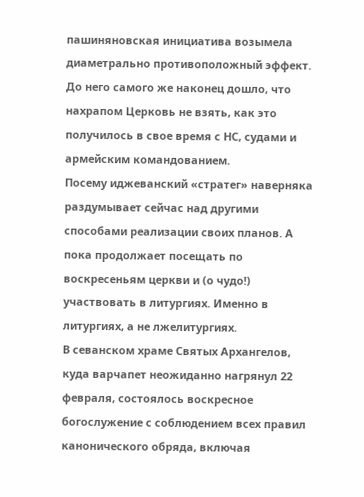пашиняновская инициатива возымела диаметрально противоположный эффект. До него самого же наконец дошло, что нахрапом Церковь не взять, как это получилось в свое время с НС, судами и армейским командованием.
Посему иджеванский «стратег» наверняка раздумывает сейчас над другими способами реализации своих планов. А пока продолжает посещать по воскресеньям церкви и (о чудо!) участвовать в литургиях. Именно в литургиях, а не лжелитургиях.
В севанском храме Святых Архангелов, куда варчапет неожиданно нагрянул 22 февраля, состоялось воскресное богослужение с соблюдением всех правил канонического обряда, включая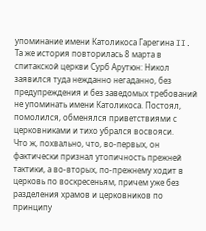упоминание имени Католикоса Гарегина II. Та же история повторилась 8 марта в спитакской церкви Сурб Арутюн: Никол заявился туда нежданно негаданно, без предупреждения и без заведомых требований не упоминать имени Католикоса. Постоял, помолился, обменялся приветствиями с церковниками и тихо убрался восвояси.
Что ж, похвально, что, во-первых, он фактически признал утопичность прежней тактики, а во-вторых, по-прежнему ходит в церковь по воскресеньям, причем уже без разделения храмов и церковников по принципу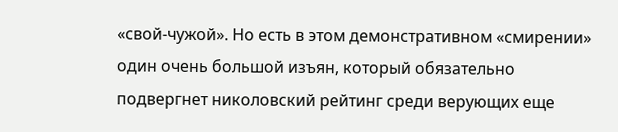«свой-чужой». Но есть в этом демонстративном «смирении» один очень большой изъян, который обязательно подвергнет николовский рейтинг среди верующих еще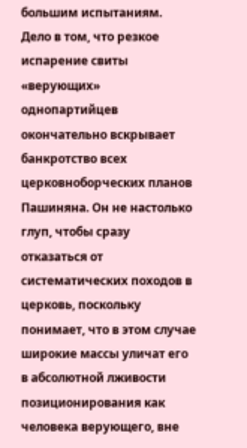большим испытаниям.
Дело в том, что резкое испарение свиты «верующих» однопартийцев окончательно вскрывает банкротство всех церковноборческих планов Пашиняна. Он не настолько глуп, чтобы сразу отказаться от систематических походов в церковь, поскольку понимает, что в этом случае широкие массы уличат его в абсолютной лживости позиционирования как человека верующего, вне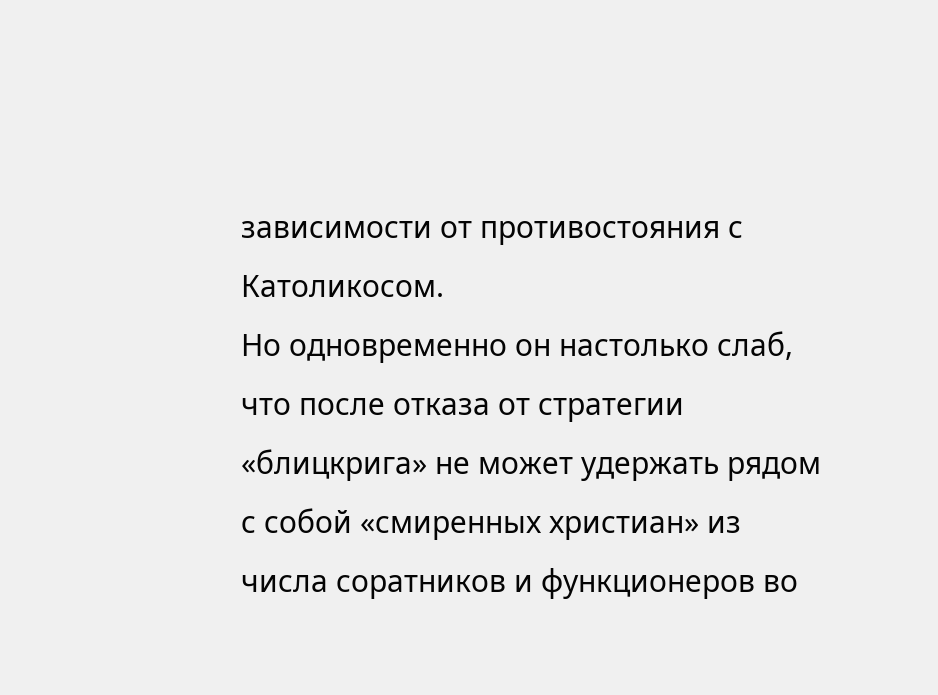зависимости от противостояния с Католикосом.
Но одновременно он настолько слаб, что после отказа от стратегии «блицкрига» не может удержать рядом с собой «смиренных христиан» из числа соратников и функционеров во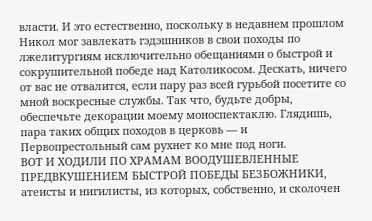власти. И это естественно, поскольку в недавнем прошлом Никол мог завлекать гэдэшников в свои походы по лжелитургиям исключительно обещаниями о быстрой и сокрушительной победе над Католикосом. Дескать, ничего от вас не отвалится, если пару раз всей гурьбой посетите со мной воскресные службы. Так что, будьте добры, обеспечьте декорации моему моноспектаклю. Глядишь, пара таких общих походов в церковь — и Первопрестольный сам рухнет ко мне под ноги.
ВОТ И ХОДИЛИ ПО ХРАМАМ ВООДУШЕВЛЕННЫЕ ПРЕДВКУШЕНИЕМ БЫСТРОЙ ПОБЕДЫ БЕЗБОЖНИКИ, атеисты и нигилисты, из которых, собственно, и сколочен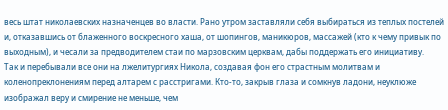весь штат николаевских назначенцев во власти. Рано утром заставляли себя выбираться из теплых постелей и, отказавшись от блаженного воскресного хаша, от шопингов, маникюров, массажей (кто к чему привык по выходным), и чесали за предводителем стаи по марзовским церквам, дабы поддержать его инициативу.
Так и перебывали все они на лжелитургиях Никола, создавая фон его страстным молитвам и коленопреклонениям перед алтарем с расстригами. Кто-то, закрыв глаза и сомкнув ладони, неуклюже изображал веру и смирение не меньше, чем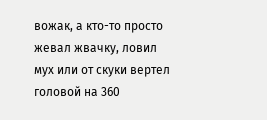вожак, а кто-то просто жевал жвачку, ловил мух или от скуки вертел головой на 360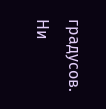градусов. Ни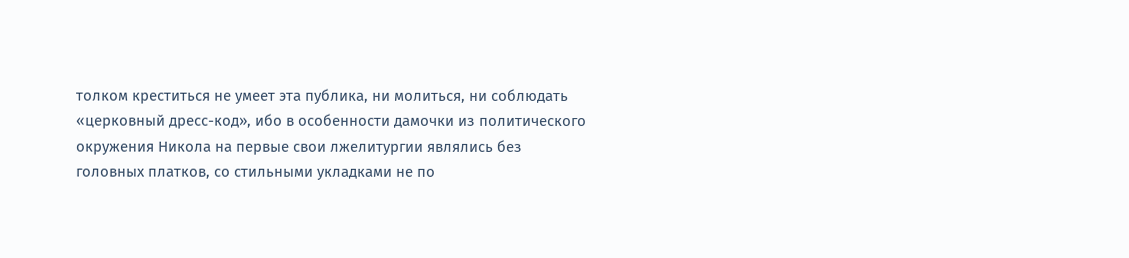толком креститься не умеет эта публика, ни молиться, ни соблюдать «церковный дресс-код», ибо в особенности дамочки из политического окружения Никола на первые свои лжелитургии являлись без головных платков, со стильными укладками не по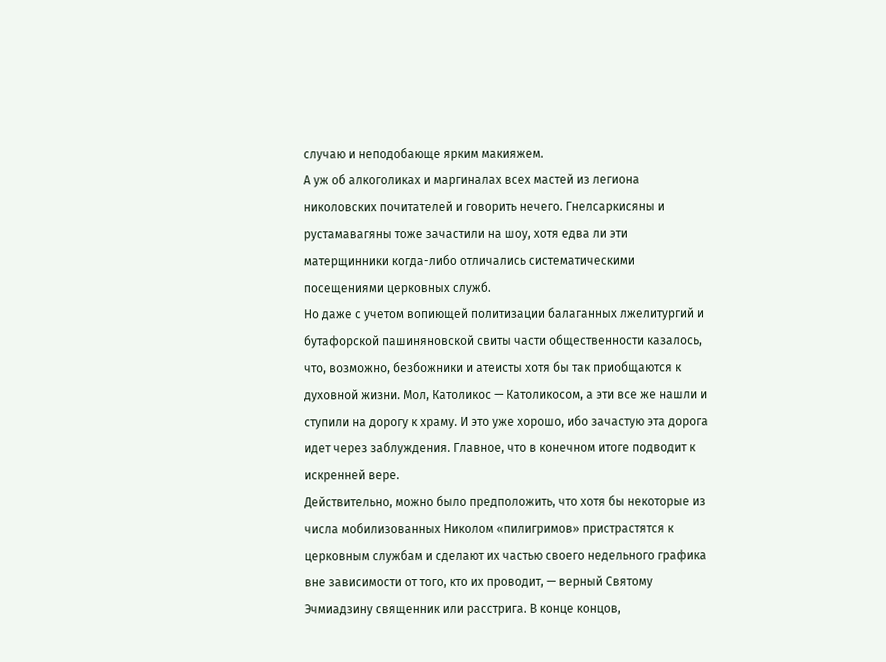случаю и неподобающе ярким макияжем.
А уж об алкоголиках и маргиналах всех мастей из легиона николовских почитателей и говорить нечего. Гнелсаркисяны и рустамавагяны тоже зачастили на шоу, хотя едва ли эти матерщинники когда-либо отличались систематическими посещениями церковных служб.
Но даже с учетом вопиющей политизации балаганных лжелитургий и бутафорской пашиняновской свиты части общественности казалось, что, возможно, безбожники и атеисты хотя бы так приобщаются к духовной жизни. Мол, Католикос — Католикосом, а эти все же нашли и ступили на дорогу к храму. И это уже хорошо, ибо зачастую эта дорога идет через заблуждения. Главное, что в конечном итоге подводит к искренней вере.
Действительно, можно было предположить, что хотя бы некоторые из числа мобилизованных Николом «пилигримов» пристрастятся к церковным службам и сделают их частью своего недельного графика вне зависимости от того, кто их проводит, — верный Святому Эчмиадзину священник или расстрига. В конце концов,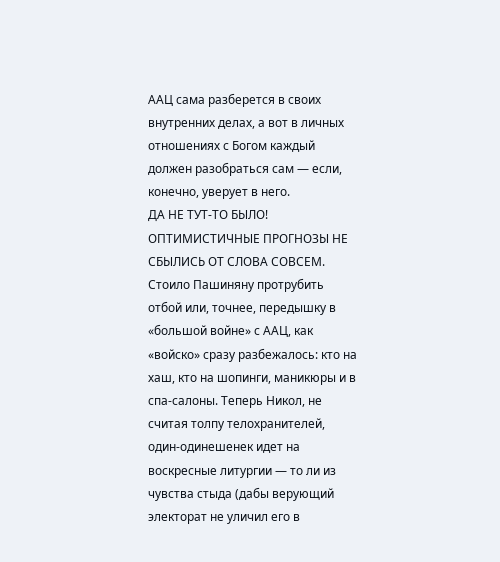ААЦ сама разберется в своих внутренних делах, а вот в личных отношениях с Богом каждый должен разобраться сам — если, конечно, уверует в него.
ДА НЕ ТУТ-ТО БЫЛО! ОПТИМИСТИЧНЫЕ ПРОГНОЗЫ НЕ СБЫЛИСЬ ОТ СЛОВА СОВСЕМ. Стоило Пашиняну протрубить отбой или, точнее, передышку в «большой войне» с ААЦ, как «войско» сразу разбежалось: кто на хаш, кто на шопинги, маникюры и в спа-салоны. Теперь Никол, не считая толпу телохранителей, один-одинешенек идет на воскресные литургии — то ли из чувства стыда (дабы верующий электорат не уличил его в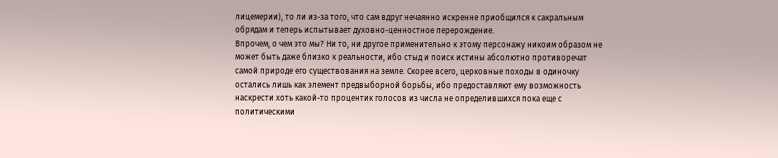лицемерии), то ли из-за того, что сам вдруг нечаянно искренне приобщился к сакральным обрядам и теперь испытывает духовно-ценностное перерождение.
Впрочем, о чем это мы? Ни то, ни другое применительно к этому персонажу никоим образом не может быть даже близко к реальности, ибо стыд и поиск истины абсолютно противоречат самой природе его существования на земле. Скорее всего, церковные походы в одиночку остались лишь как элемент предвыборной борьбы, ибо предоставляют ему возможность наскрести хоть какой-то процентик голосов из числа не определившихся пока еще с политическими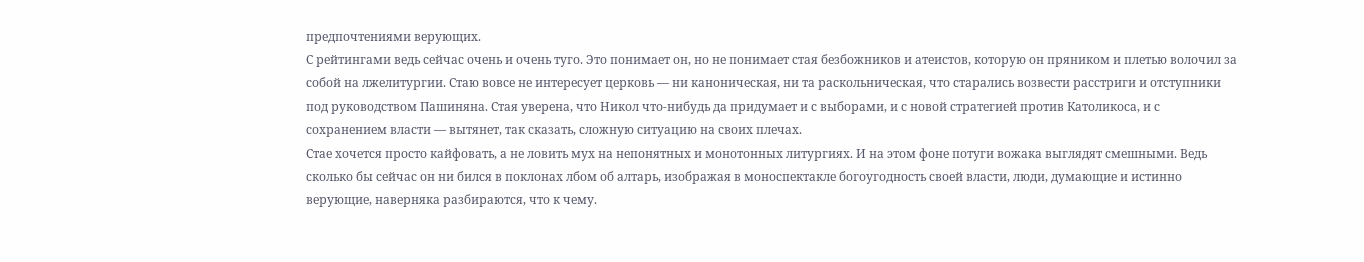предпочтениями верующих.
С рейтингами ведь сейчас очень и очень туго. Это понимает он, но не понимает стая безбожников и атеистов, которую он пряником и плетью волочил за собой на лжелитургии. Стаю вовсе не интересует церковь — ни каноническая, ни та раскольническая, что старались возвести расстриги и отступники под руководством Пашиняна. Стая уверена, что Никол что-нибудь да придумает и с выборами, и с новой стратегией против Католикоса, и с сохранением власти — вытянет, так сказать, сложную ситуацию на своих плечах.
Стае хочется просто кайфовать, а не ловить мух на непонятных и монотонных литургиях. И на этом фоне потуги вожака выглядят смешными. Ведь сколько бы сейчас он ни бился в поклонах лбом об алтарь, изображая в моноспектакле богоугодность своей власти, люди, думающие и истинно верующие, наверняка разбираются, что к чему.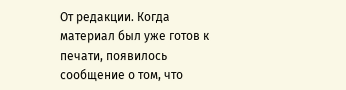От редакции. Когда материал был уже готов к печати, появилось сообщение о том, что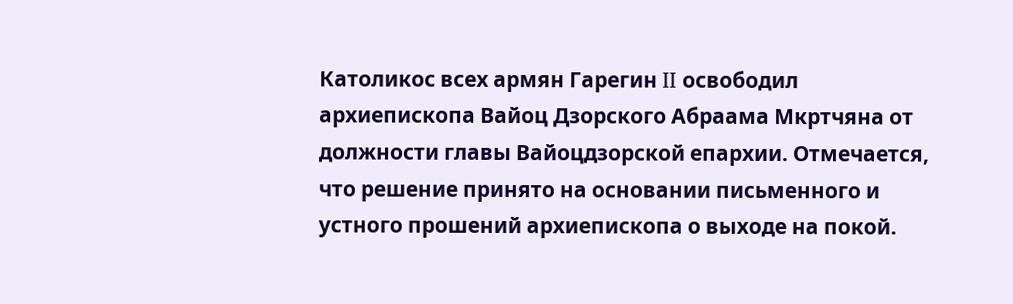Католикос всех армян Гарегин II освободил архиепископа Вайоц Дзорского Абраама Мкртчяна от должности главы Вайоцдзорской епархии. Отмечается, что решение принято на основании письменного и устного прошений архиепископа о выходе на покой.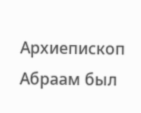Архиепископ Абраам был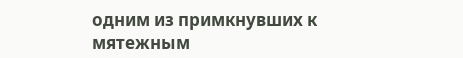одним из примкнувших к мятежным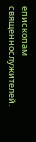епископам священнослужителей.